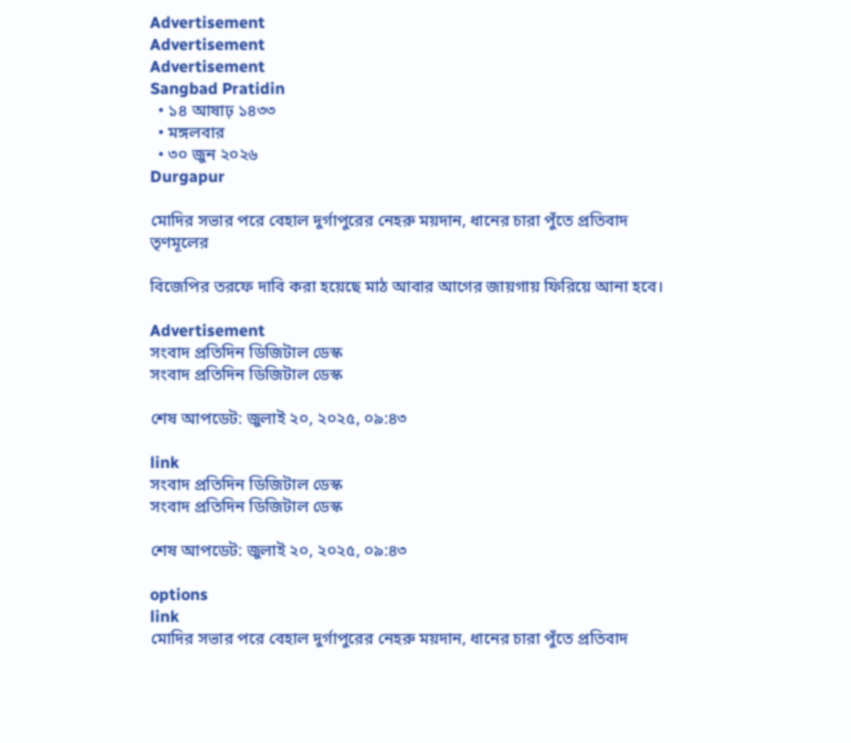Advertisement
Advertisement
Advertisement
Sangbad Pratidin
  • ১৪ আষাঢ় ১৪৩৩
  • মঙ্গলবার
  • ৩০ জুন ২০২৬
Durgapur

মোদির সভার পরে বেহাল দুর্গাপুরের নেহরু ময়দান, ধানের চারা পুঁতে প্রতিবাদ তৃণমূলের

বিজেপির তরফে দাবি করা হয়েছে মাঠ আবার আগের জায়গায় ফিরিয়ে আনা হবে।

Advertisement
সংবাদ প্রতিদিন ডিজিটাল ডেস্ক
সংবাদ প্রতিদিন ডিজিটাল ডেস্ক

শেষ আপডেট: জুলাই ২০, ২০২৫, ০৯:৪৩

link
সংবাদ প্রতিদিন ডিজিটাল ডেস্ক
সংবাদ প্রতিদিন ডিজিটাল ডেস্ক

শেষ আপডেট: জুলাই ২০, ২০২৫, ০৯:৪৩

options
link
মোদির সভার পরে বেহাল দুর্গাপুরের নেহরু ময়দান, ধানের চারা পুঁতে প্রতিবাদ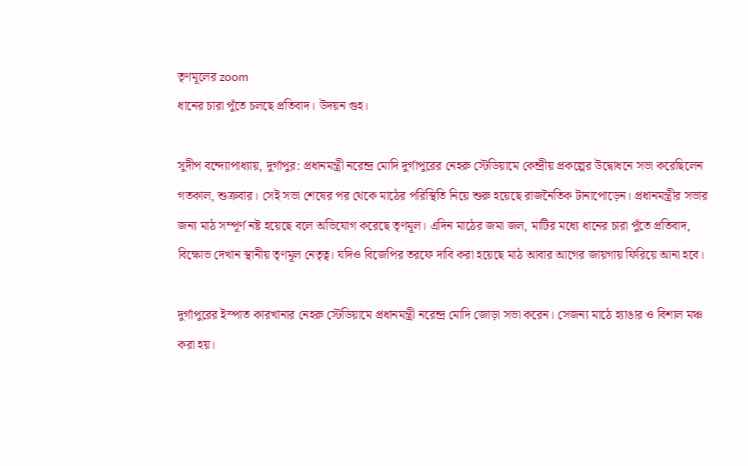তৃণমূলের zoom
ধানের চারা পুঁতে চলছে প্রতিবাদ। উদয়ন গুহ।

সুদীপ বন্দ্যোপাধ্যায়, দুর্গাপুর: প্রধানমন্ত্রী নরেন্দ্র মোদি দুর্গাপুরের নেহরু স্টেডিয়ামে কেন্দ্রীয় প্রকল্পের উদ্বোধনে সভা করেছিলেন গতকাল, শুক্রবার। সেই সভা শেষের পর থেকে মাঠের পরিস্থিতি নিয়ে শুরু হয়েছে রাজনৈতিক টানাপোড়েন। প্রধানমন্ত্রীর সভার জন্য মাঠ সম্পূর্ণ নষ্ট হয়েছে বলে অভিযোগ করেছে তৃণমূল। এদিন মাঠের জমা জল, মাটির মধ্যে ধানের চারা পুঁতে প্রতিবাদ, বিক্ষোভ দেখান স্থানীয় তৃণমূল নেতৃত্ব। যদিও বিজেপির তরফে দাবি করা হয়েছে মাঠ আবার আগের জায়গায় ফিরিয়ে আনা হবে।

দুর্গাপুরের ইস্পাত কারখানার নেহরু স্টেডিয়ামে প্রধানমন্ত্রী নরেন্দ্র মোদি জোড়া সভা করেন। সেজন্য মাঠে হ্যাঙার ও বিশাল মঞ্চ করা হয়।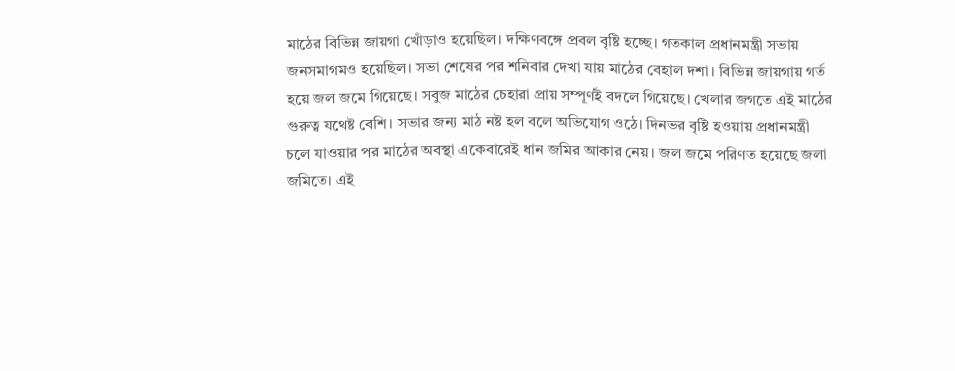মাঠের বিভিন্ন জায়গা খোঁড়াও হয়েছিল। দক্ষিণবঙ্গে প্রবল বৃষ্টি হচ্ছে। গতকাল প্রধানমন্ত্রী সভায় জনসমাগমও হয়েছিল। সভা শেষের পর শনিবার দেখা যায় মাঠের বেহাল দশা। বিভিন্ন জায়গায় গর্ত হয়ে জল জমে গিয়েছে। সবুজ মাঠের চেহারা প্রায় সম্পূর্ণই বদলে গিয়েছে। খেলার জগতে এই মাঠের গুরুত্ব যথেষ্ট বেশি। সভার জন্য মাঠ নষ্ট হল বলে অভিযোগ ওঠে। দিনভর বৃষ্টি হওয়ায় প্রধানমন্ত্রী চলে যাওয়ার পর মাঠের অবস্থা একেবারেই ধান জমির আকার নেয়। জল জমে পরিণত হয়েছে জলা জমিতে। এই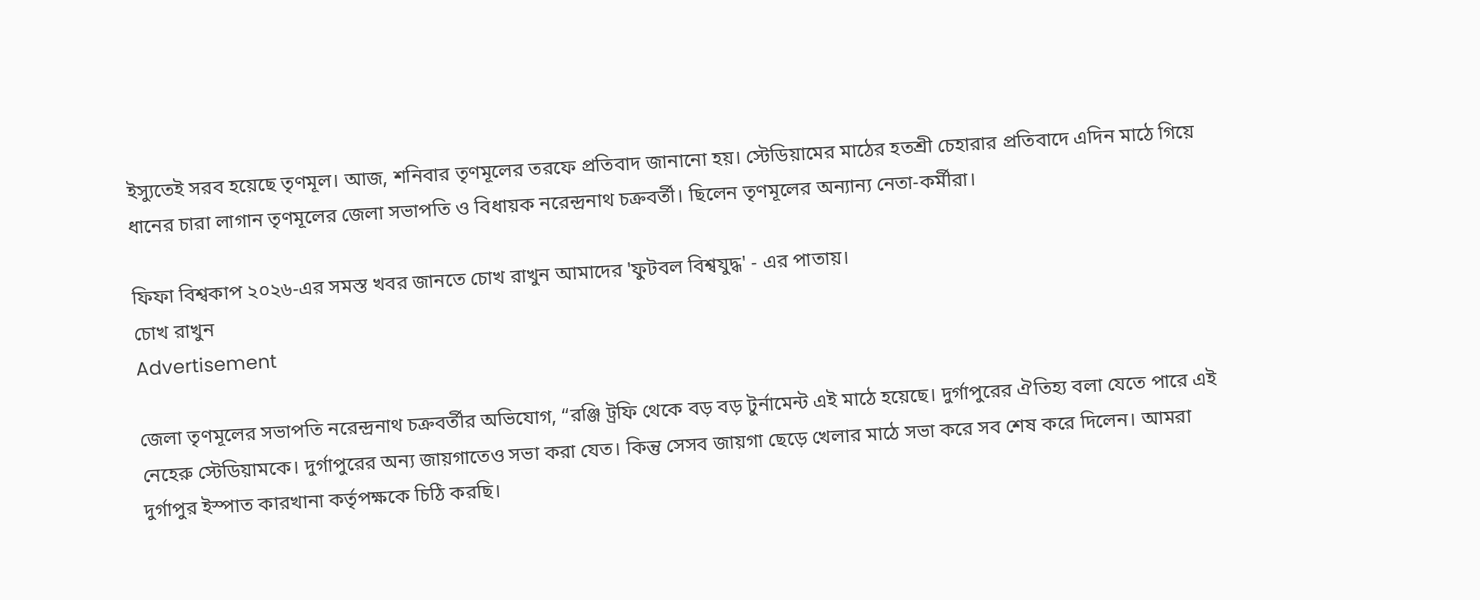ইস্যুতেই সরব হয়েছে তৃণমূল। আজ, শনিবার তৃণমূলের তরফে প্রতিবাদ জানানো হয়। স্টেডিয়ামের মাঠের হতশ্রী চেহারার প্রতিবাদে এদিন মাঠে গিয়ে ধানের চারা লাগান তৃণমূলের জেলা সভাপতি ও বিধায়ক নরেন্দ্রনাথ চক্রবর্তী। ছিলেন তৃণমূলের অন্যান্য নেতা-কর্মীরা।

ফিফা বিশ্বকাপ ২০২৬-এর সমস্ত খবর জানতে চোখ রাখুন আমাদের 'ফুটবল বিশ্বযুদ্ধ' - এর পাতায়।
চোখ রাখুন
Advertisement

জেলা তৃণমূলের সভাপতি নরেন্দ্রনাথ চক্রবর্তীর অভিযোগ, “রঞ্জি ট্রফি থেকে বড় বড় টুর্নামেন্ট এই মাঠে হয়েছে। দুর্গাপুরের ঐতিহ্য বলা যেতে পারে এই নেহেরু স্টেডিয়ামকে। দুর্গাপুরের অন্য জায়গাতেও সভা করা যেত। কিন্তু সেসব জায়গা ছেড়ে খেলার মাঠে সভা করে সব শেষ করে দিলেন। আমরা দুর্গাপুর ইস্পাত কারখানা কর্তৃপক্ষকে চিঠি করছি।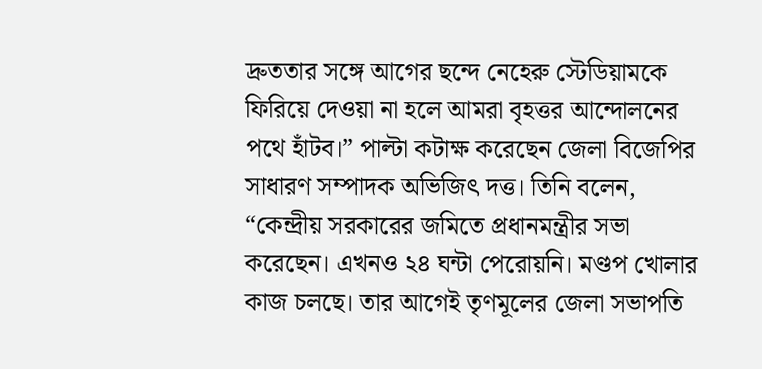দ্রুততার সঙ্গে আগের ছন্দে নেহেরু স্টেডিয়ামকে ফিরিয়ে দেওয়া না হলে আমরা বৃহত্তর আন্দোলনের পথে হাঁটব।” পাল্টা কটাক্ষ করেছেন জেলা বিজেপির সাধারণ সম্পাদক অভিজিৎ দত্ত। তিনি বলেন, “কেন্দ্রীয় সরকারের জমিতে প্রধানমন্ত্রীর সভা করেছেন। এখনও ২৪ ঘন্টা পেরোয়নি। মণ্ডপ খোলার কাজ চলছে। তার আগেই তৃণমূলের জেলা সভাপতি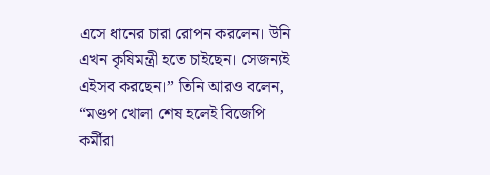এসে ধানের চারা রোপন করলেন। উনি এখন কৃষিমন্ত্রী হতে চাইছেন। সেজন্যই এইসব করছেন।” তিনি আরও বলেন, “মণ্ডপ খোলা শেষ হলেই বিজেপি কর্মীরা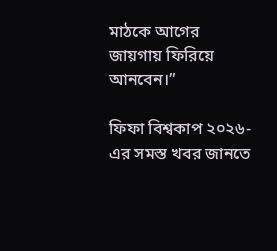মাঠকে আগের জায়গায় ফিরিয়ে আনবেন।”

ফিফা বিশ্বকাপ ২০২৬-এর সমস্ত খবর জানতে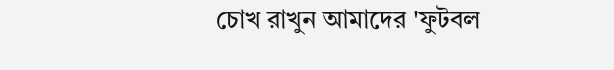চোখ রাখুন আমাদের 'ফুটবল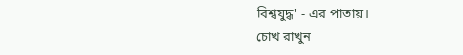বিশ্বযুদ্ধ' - এর পাতায়।
চোখ রাখুন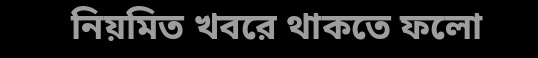নিয়মিত খবরে থাকতে ফলো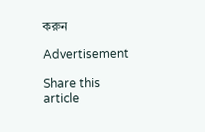করুন

Advertisement

Share this article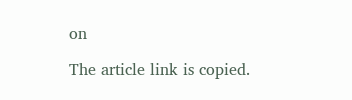on

The article link is copied.